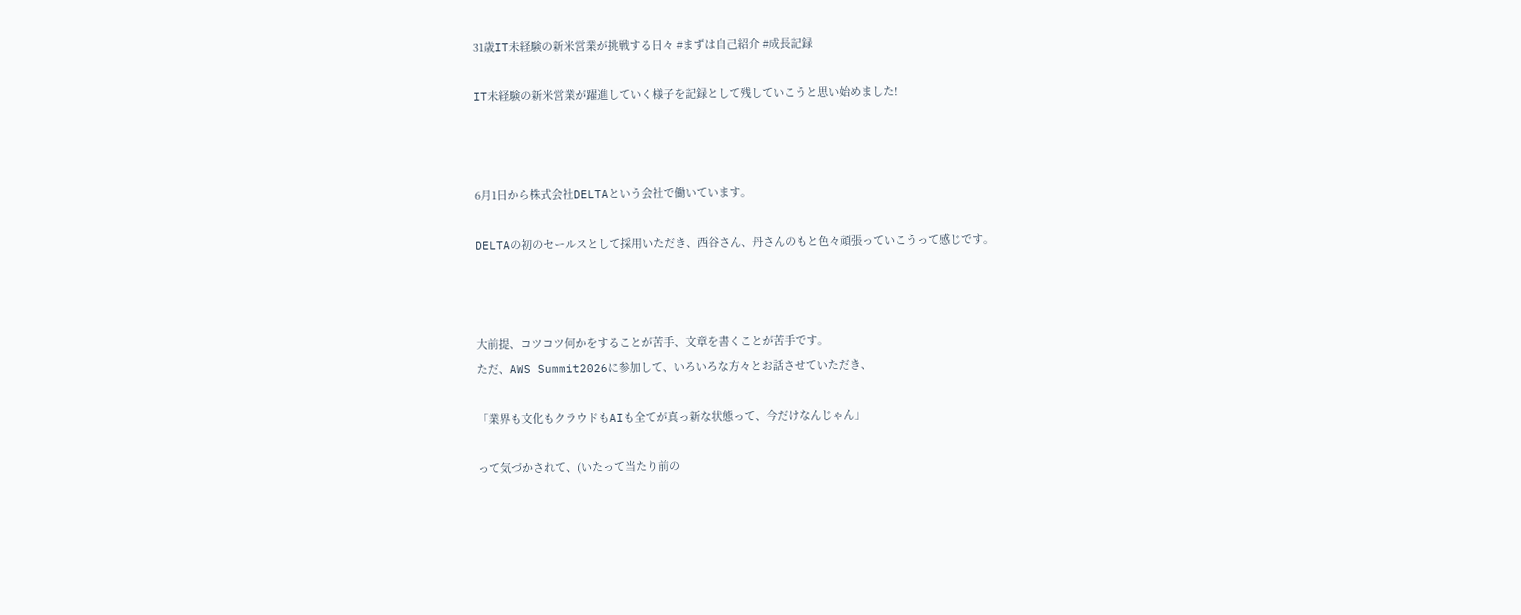31歳IT未経験の新米営業が挑戦する日々 #まずは自己紹介 #成長記録

IT未経験の新米営業が躍進していく様子を記録として残していこうと思い始めました!



6月1日から株式会社DELTAという会社で働いています。

DELTAの初のセールスとして採用いただき、西谷さん、丹さんのもと色々頑張っていこうって感じです。



大前提、コツコツ何かをすることが苦手、文章を書くことが苦手です。
ただ、AWS Summit2026に参加して、いろいろな方々とお話させていただき、

「業界も文化もクラウドもAIも全てが真っ新な状態って、今だけなんじゃん」

って気づかされて、(いたって当たり前の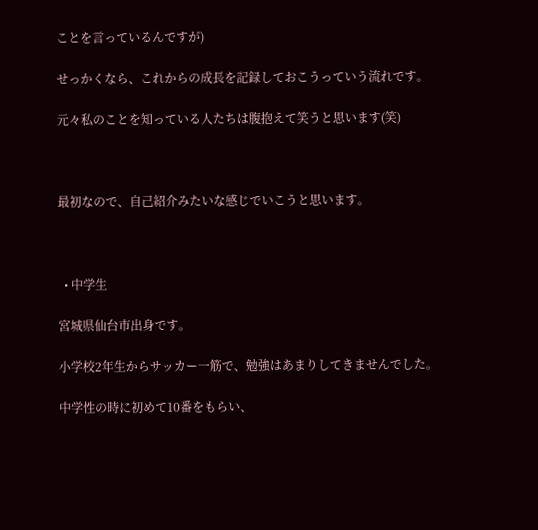ことを言っているんですが)

せっかくなら、これからの成長を記録しておこうっていう流れです。

元々私のことを知っている人たちは腹抱えて笑うと思います(笑)



最初なので、自己紹介みたいな感じでいこうと思います。



  • 中学生

宮城県仙台市出身です。

小学校2年生からサッカー一筋で、勉強はあまりしてきませんでした。

中学性の時に初めて10番をもらい、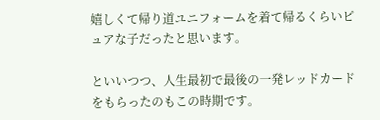嬉しくて帰り道ユニフォームを着て帰るくらいピュアな子だったと思います。

といいつつ、人生最初で最後の一発レッドカードをもらったのもこの時期です。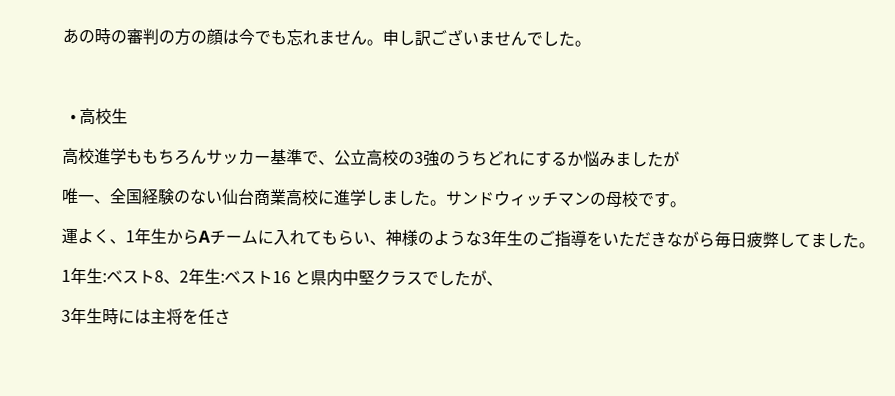あの時の審判の方の顔は今でも忘れません。申し訳ございませんでした。



  • 高校生

高校進学ももちろんサッカー基準で、公立高校の3強のうちどれにするか悩みましたが

唯一、全国経験のない仙台商業高校に進学しました。サンドウィッチマンの母校です。

運よく、1年生からAチームに入れてもらい、神様のような3年生のご指導をいただきながら毎日疲弊してました。

1年生:ベスト8、2年生:ベスト16 と県内中堅クラスでしたが、

3年生時には主将を任さ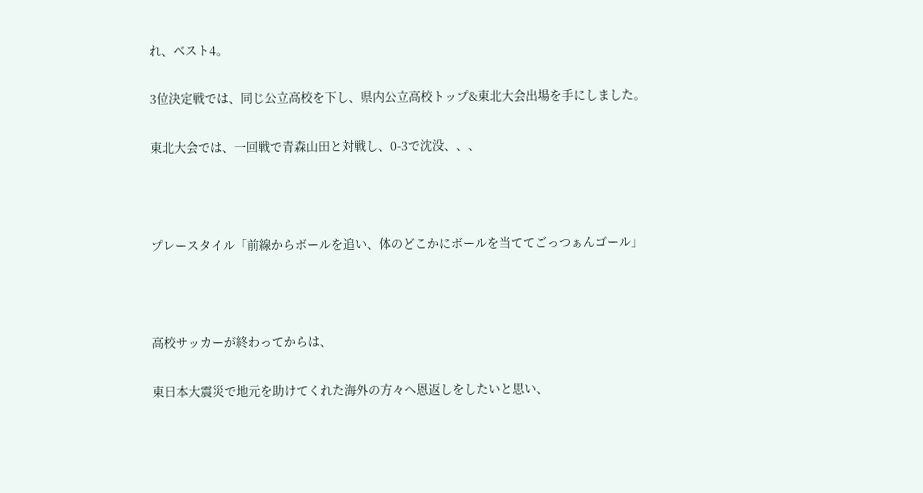れ、ベスト4。

3位決定戦では、同じ公立高校を下し、県内公立高校トップ&東北大会出場を手にしました。

東北大会では、一回戦で青森山田と対戦し、0-3で沈没、、、



プレースタイル「前線からボールを追い、体のどこかにボールを当ててごっつぁんゴール」



高校サッカーが終わってからは、

東日本大震災で地元を助けてくれた海外の方々へ恩返しをしたいと思い、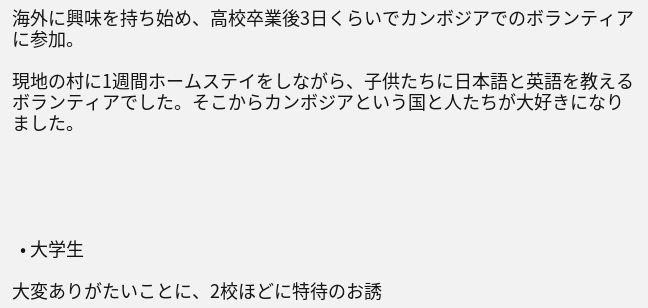海外に興味を持ち始め、高校卒業後3日くらいでカンボジアでのボランティアに参加。

現地の村に1週間ホームステイをしながら、子供たちに日本語と英語を教えるボランティアでした。そこからカンボジアという国と人たちが大好きになりました。





  • 大学生

大変ありがたいことに、2校ほどに特待のお誘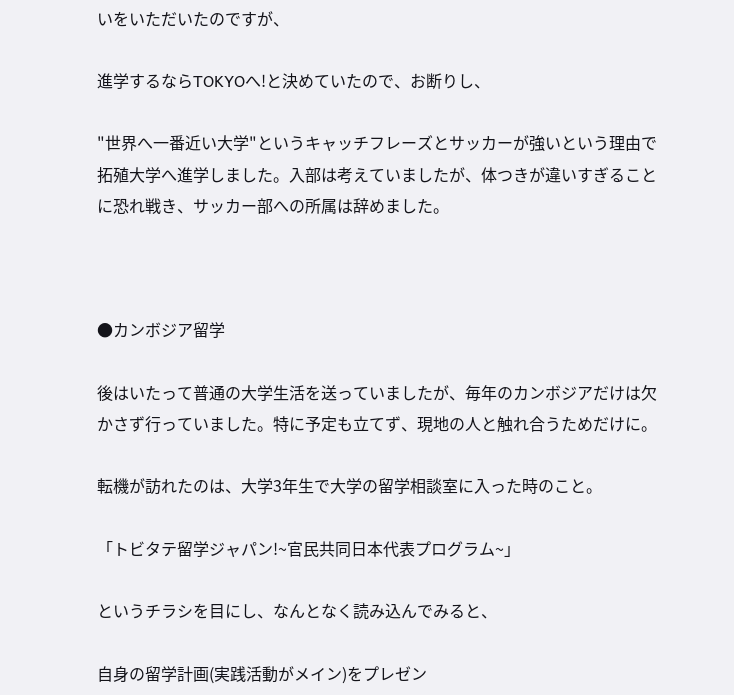いをいただいたのですが、

進学するならTOKYOへ!と決めていたので、お断りし、

"世界へ一番近い大学"というキャッチフレーズとサッカーが強いという理由で拓殖大学へ進学しました。入部は考えていましたが、体つきが違いすぎることに恐れ戦き、サッカー部への所属は辞めました。



●カンボジア留学

後はいたって普通の大学生活を送っていましたが、毎年のカンボジアだけは欠かさず行っていました。特に予定も立てず、現地の人と触れ合うためだけに。

転機が訪れたのは、大学3年生で大学の留学相談室に入った時のこと。

「トビタテ留学ジャパン!~官民共同日本代表プログラム~」

というチラシを目にし、なんとなく読み込んでみると、

自身の留学計画(実践活動がメイン)をプレゼン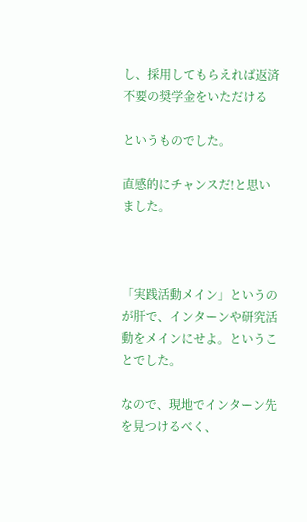し、採用してもらえれば返済不要の奨学金をいただける

というものでした。

直感的にチャンスだ!と思いました。



「実践活動メイン」というのが肝で、インターンや研究活動をメインにせよ。ということでした。

なので、現地でインターン先を見つけるべく、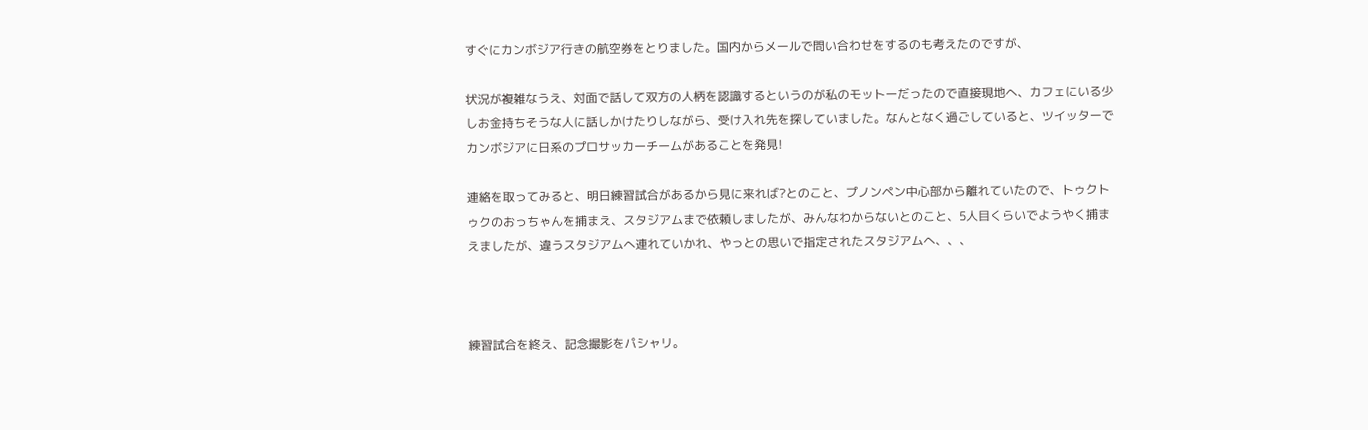すぐにカンボジア行きの航空券をとりました。国内からメールで問い合わせをするのも考えたのですが、

状況が複雑なうえ、対面で話して双方の人柄を認識するというのが私のモットーだったので直接現地へ、カフェにいる少しお金持ちそうな人に話しかけたりしながら、受け入れ先を探していました。なんとなく過ごしていると、ツイッターでカンボジアに日系のプロサッカーチームがあることを発見!

連絡を取ってみると、明日練習試合があるから見に来れば?とのこと、プノンペン中心部から離れていたので、トゥクトゥクのおっちゃんを捕まえ、スタジアムまで依頼しましたが、みんなわからないとのこと、5人目くらいでようやく捕まえましたが、違うスタジアムへ連れていかれ、やっとの思いで指定されたスタジアムへ、、、



練習試合を終え、記念撮影をパシャリ。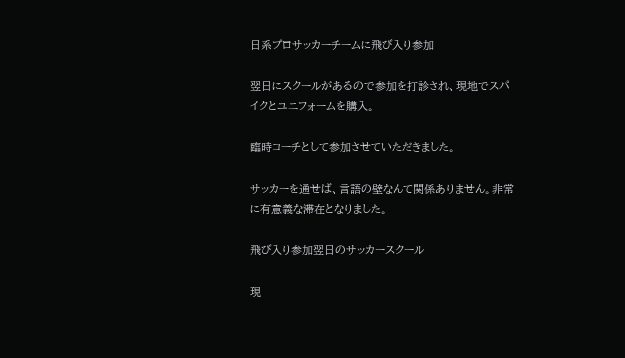日系プロサッカーチームに飛び入り参加

翌日にスクールがあるので参加を打診され、現地でスパイクとユニフォームを購入。

臨時コーチとして参加させていただきました。

サッカーを通せば、言語の壁なんて関係ありません。非常に有意義な滞在となりました。

飛び入り参加翌日のサッカースクール

現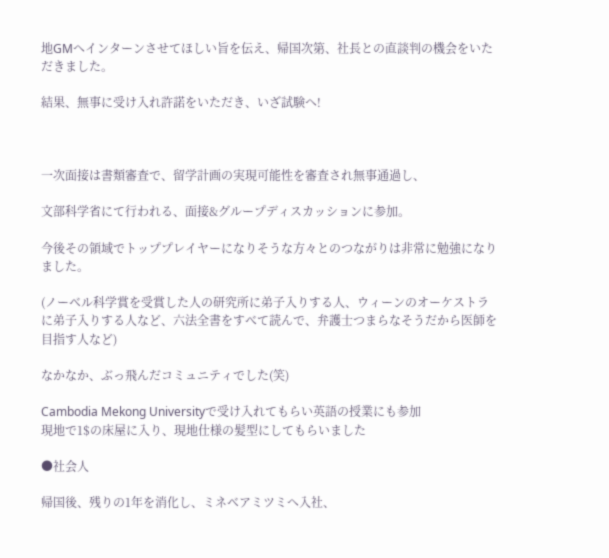地GMへインターンさせてほしい旨を伝え、帰国次第、社長との直談判の機会をいただきました。

結果、無事に受け入れ許諾をいただき、いざ試験へ!



一次面接は書類審査で、留学計画の実現可能性を審査され無事通過し、

文部科学省にて行われる、面接&グループディスカッションに参加。

今後その領域でトッププレイヤーになりそうな方々とのつながりは非常に勉強になりました。

(ノーベル科学賞を受賞した人の研究所に弟子入りする人、ウィーンのオーケストラに弟子入りする人など、六法全書をすべて読んで、弁護士つまらなそうだから医師を目指す人など)

なかなか、ぶっ飛んだコミュニティでした(笑)

Cambodia Mekong Universityで受け入れてもらい英語の授業にも参加
現地で1$の床屋に入り、現地仕様の髪型にしてもらいました

●社会人

帰国後、残りの1年を消化し、ミネベアミツミへ入社、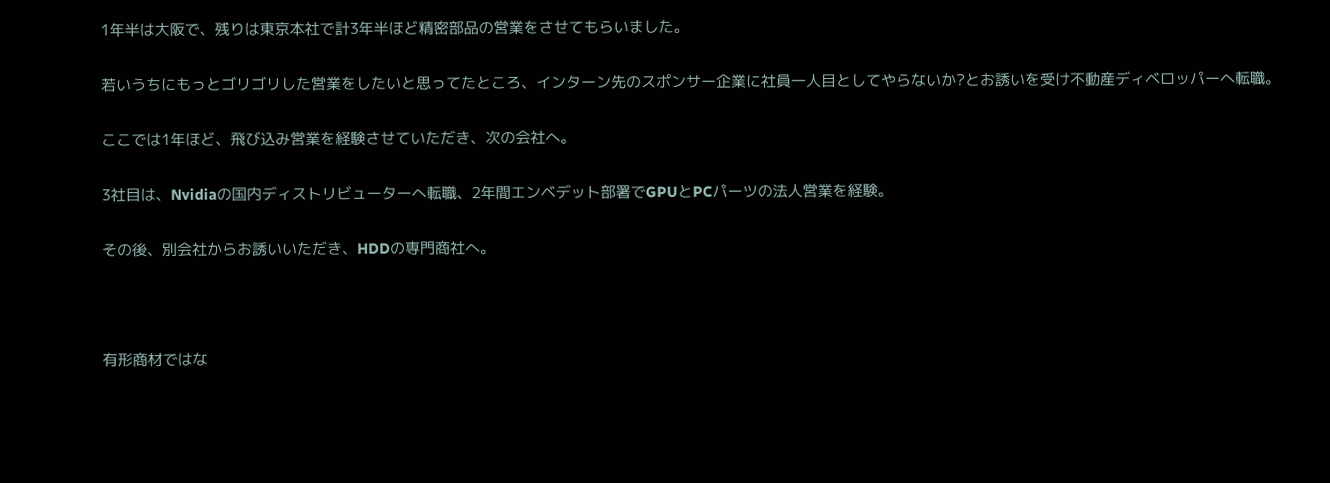1年半は大阪で、残りは東京本社で計3年半ほど精密部品の営業をさせてもらいました。

若いうちにもっとゴリゴリした営業をしたいと思ってたところ、インターン先のスポンサー企業に社員一人目としてやらないか?とお誘いを受け不動産ディベロッパーへ転職。

ここでは1年ほど、飛び込み営業を経験させていただき、次の会社へ。

3社目は、Nvidiaの国内ディストリビューターへ転職、2年間エンベデット部署でGPUとPCパーツの法人営業を経験。

その後、別会社からお誘いいただき、HDDの専門商社へ。



有形商材ではな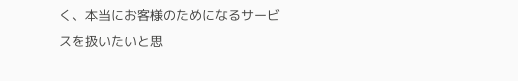く、本当にお客様のためになるサービスを扱いたいと思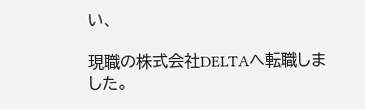い、

現職の株式会社DELTAへ転職しました。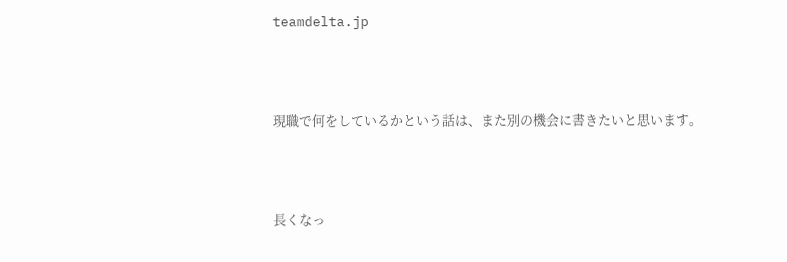teamdelta.jp



現職で何をしているかという話は、また別の機会に書きたいと思います。



長くなっ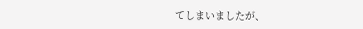てしまいましたが、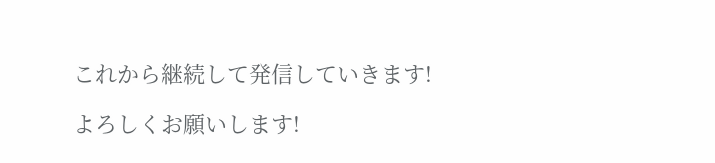これから継続して発信していきます!

よろしくお願いします!